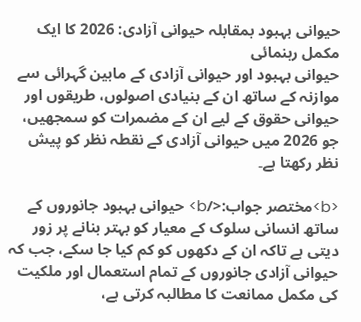حیوانی بہبود بمقابلہ حیوانی آزادی: 2026 کا ایک مکمل رہنمائی
حیوانی بہبود اور حیوانی آزادی کے مابین گہرائی سے موازنہ کے ساتھ ان کے بنیادی اصولوں، طریقوں اور حیوانی حقوق کے لیے ان کے مضمرات کو سمجھیں، جو 2026 میں حیوانی آزادی کے نقطہ نظر کو پیش نظر رکھتا ہے۔

<b>مختصر جواب:</b> حیوانی بہبود جانوروں کے ساتھ انسانی سلوک کے معیار کو بہتر بنانے پر زور دیتی ہے تاکہ ان کے دکھوں کو کم کیا جا سکے، جب کہ حیوانی آزادی جانوروں کے تمام استعمال اور ملکیت کی مکمل ممانعت کا مطالبہ کرتی ہے،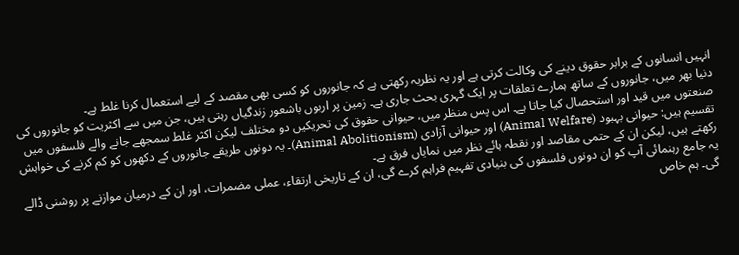انہیں انسانوں کے برابر حقوق دینے کی وکالت کرتی ہے اور یہ نظریہ رکھتی ہے کہ جانوروں کو کسی بھی مقصد کے لیے استعمال کرنا غلط ہے۔
دنیا بھر میں، جانوروں کے ساتھ ہمارے تعلقات پر ایک گہری بحث جاری ہے۔ زمین پر اربوں باشعور زندگیاں رہتی ہیں، جن میں سے اکثریت کو جانوروں کی صنعتوں میں قید اور استحصال کیا جاتا ہے۔ اس پس منظر میں، حیوانی حقوق کی تحریکیں دو مختلف لیکن اکثر غلط سمجھے جانے والے فلسفوں میں تقسیم ہیں: حیوانی بہبود (Animal Welfare) اور حیوانی آزادی (Animal Abolitionism)۔ یہ دونوں طریقے جانوروں کے دکھوں کو کم کرنے کی خواہش رکھتے ہیں، لیکن ان کے حتمی مقاصد اور نقطہ ہائے نظر میں نمایاں فرق ہے۔
یہ جامع رہنمائی آپ کو ان دونوں فلسفوں کی بنیادی تفہیم فراہم کرے گی، ان کے تاریخی ارتقاء، عملی مضمرات، اور ان کے درمیان موازنے پر روشنی ڈالے گی۔ ہم خاص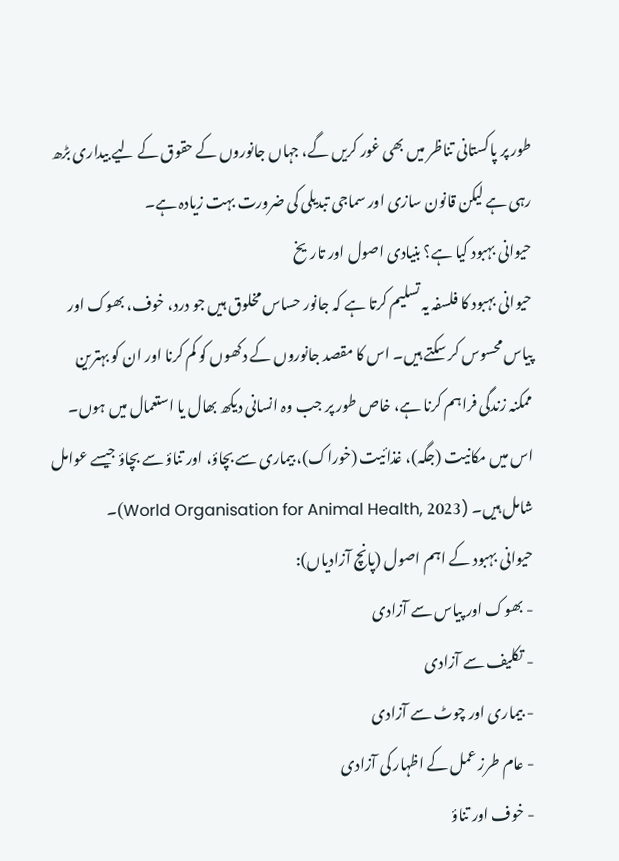طور پر پاکستانی تناظر میں بھی غور کریں گے، جہاں جانوروں کے حقوق کے لیے بیداری بڑھ رہی ہے لیکن قانون سازی اور سماجی تبدیلی کی ضرورت بہت زیادہ ہے۔
حیوانی بہبود کیا ہے؟ بنیادی اصول اور تاریخ
حیوانی بہبود کا فلسفہ یہ تسلیم کرتا ہے کہ جانور حساس مخلوق ہیں جو درد، خوف، بھوک اور پیاس محسوس کر سکتے ہیں۔ اس کا مقصد جانوروں کے دکھوں کو کم کرنا اور ان کو بہترین ممکنہ زندگی فراہم کرنا ہے، خاص طور پر جب وہ انسانی دیکھ بھال یا استعمال میں ہوں۔ اس میں مکانیت (جگہ)، غذائیت (خوراک)، بیماری سے بچاؤ، اور تناؤ سے بچاؤ جیسے عوامل شامل ہیں۔ (World Organisation for Animal Health, 2023)۔
حیوانی بہبود کے اہم اصول (پانچ آزادیاں):
- بھوک اور پیاس سے آزادی
- تکلیف سے آزادی
- بیماری اور چوٹ سے آزادی
- عام طرز عمل کے اظہار کی آزادی
- خوف اور تناؤ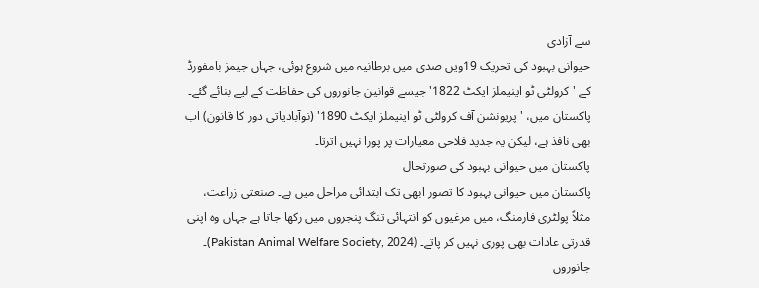سے آزادی
حیوانی بہبود کی تحریک 19ویں صدی میں برطانیہ میں شروع ہوئی، جہاں جیمز بامفورڈ کے 'کرولٹی ٹو اینیملز ایکٹ 1822' جیسے قوانین جانوروں کی حفاظت کے لیے بنائے گئے۔ پاکستان میں، 'پریونشن آف کرولٹی ٹو اینیملز ایکٹ 1890' (نوآبادیاتی دور کا قانون) اب بھی نافذ ہے، لیکن یہ جدید فلاحی معیارات پر پورا نہیں اترتا۔
پاکستان میں حیوانی بہبود کی صورتحال
پاکستان میں حیوانی بہبود کا تصور ابھی تک ابتدائی مراحل میں ہے۔ صنعتی زراعت، مثلاً پولٹری فارمنگ، میں مرغیوں کو انتہائی تنگ پنجروں میں رکھا جاتا ہے جہاں وہ اپنی قدرتی عادات بھی پوری نہیں کر پاتے۔ (Pakistan Animal Welfare Society, 2024)۔ جانوروں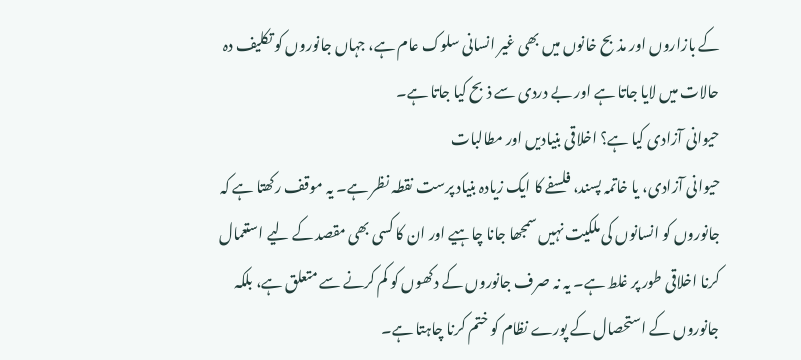کے بازاروں اور مذبح خانوں میں بھی غیر انسانی سلوک عام ہے، جہاں جانوروں کو تکلیف دہ حالات میں لایا جاتا ہے اور بے دردی سے ذبح کیا جاتا ہے۔
حیوانی آزادی کیا ہے؟ اخلاقی بنیادیں اور مطالبات
حیوانی آزادی، یا خاتمہ پسند، فلسفے کا ایک زیادہ بنیاد پرست نقطہ نظر ہے۔ یہ موقف رکھتا ہے کہ جانوروں کو انسانوں کی ملکیت نہیں سمجھا جانا چاہیے اور ان کا کسی بھی مقصد کے لیے استعمال کرنا اخلاقی طور پر غلط ہے۔ یہ نہ صرف جانوروں کے دکھوں کو کم کرنے سے متعلق ہے، بلکہ جانوروں کے استحصال کے پورے نظام کو ختم کرنا چاہتا ہے۔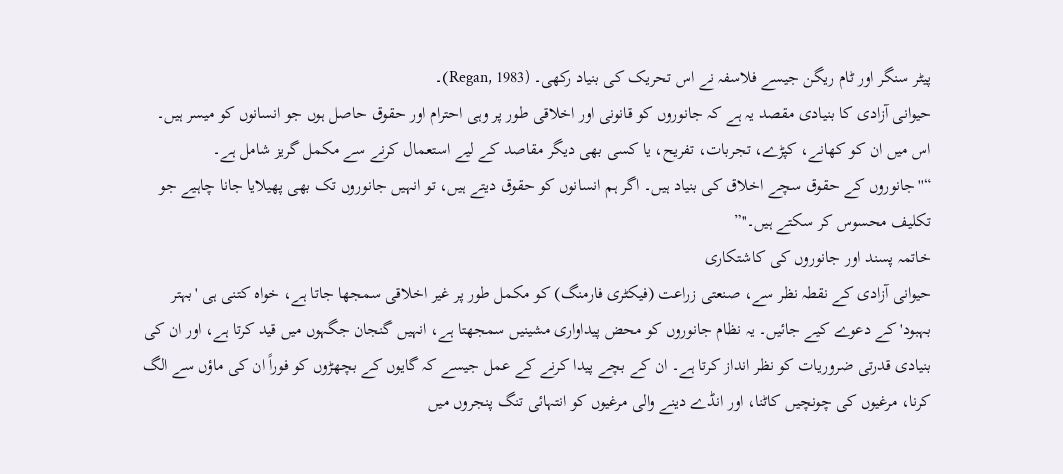پیٹر سنگر اور ٹام ریگن جیسے فلاسفہ نے اس تحریک کی بنیاد رکھی۔ (Regan, 1983)۔
حیوانی آزادی کا بنیادی مقصد یہ ہے کہ جانوروں کو قانونی اور اخلاقی طور پر وہی احترام اور حقوق حاصل ہوں جو انسانوں کو میسر ہیں۔ اس میں ان کو کھانے، کپڑے، تجربات، تفریح، یا کسی بھی دیگر مقاصد کے لیے استعمال کرنے سے مکمل گریز شامل ہے۔
“''جانوروں کے حقوق سچے اخلاق کی بنیاد ہیں۔ اگر ہم انسانوں کو حقوق دیتے ہیں، تو انہیں جانوروں تک بھی پھیلایا جانا چاہیے جو تکلیف محسوس کر سکتے ہیں۔''”
خاتمہ پسند اور جانوروں کی کاشتکاری
حیوانی آزادی کے نقطہ نظر سے، صنعتی زراعت (فیکٹری فارمنگ) کو مکمل طور پر غیر اخلاقی سمجھا جاتا ہے، خواہ کتنی ہی 'بہتر بہبود' کے دعوے کیے جائیں۔ یہ نظام جانوروں کو محض پیداواری مشینیں سمجھتا ہے، انہیں گنجان جگہوں میں قید کرتا ہے، اور ان کی بنیادی قدرتی ضروریات کو نظر انداز کرتا ہے۔ ان کے بچے پیدا کرنے کے عمل جیسے کہ گایوں کے بچھڑوں کو فوراً ان کی ماؤں سے الگ کرنا، مرغیوں کی چونچیں کاٹنا، اور انڈے دینے والی مرغیوں کو انتہائی تنگ پنجروں میں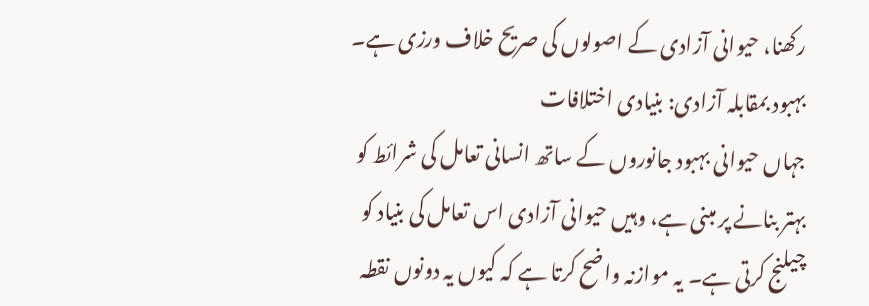رکھنا، حیوانی آزادی کے اصولوں کی صریح خلاف ورزی ہے۔
بہبود بمقابلہ آزادی: بنیادی اختلافات
جہاں حیوانی بہبود جانوروں کے ساتھ انسانی تعامل کی شرائط کو بہتر بنانے پر مبنی ہے، وہیں حیوانی آزادی اس تعامل کی بنیاد کو چیلنج کرتی ہے۔ یہ موازنہ واضح کرتا ہے کہ کیوں یہ دونوں نقطہ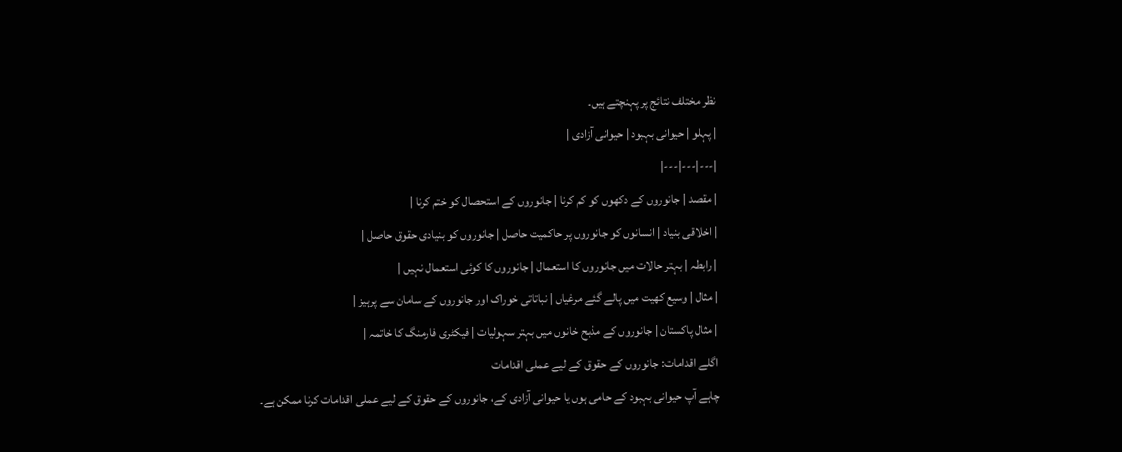نظر مختلف نتائج پر پہنچتے ہیں۔
| پہلو | حیوانی بہبود | حیوانی آزادی |
|---|---|---|
| مقصد | جانوروں کے دکھوں کو کم کرنا | جانوروں کے استحصال کو ختم کرنا |
| اخلاقی بنیاد | انسانوں کو جانوروں پر حاکمیت حاصل | جانوروں کو بنیادی حقوق حاصل |
| رابطہ | بہتر حالات میں جانوروں کا استعمال | جانوروں کا کوئی استعمال نہیں |
| مثال | وسیع کھیت میں پالے گئے مرغیاں | نباتاتی خوراک اور جانوروں کے سامان سے پرہیز |
| مثال پاکستان | جانوروں کے مذبح خانوں میں بہتر سہولیات | فیکٹری فارمنگ کا خاتمہ |
اگلے اقدامات: جانوروں کے حقوق کے لیے عملی اقدامات
چاہے آپ حیوانی بہبود کے حامی ہوں یا حیوانی آزادی کے، جانوروں کے حقوق کے لیے عملی اقدامات کرنا ممکن ہے۔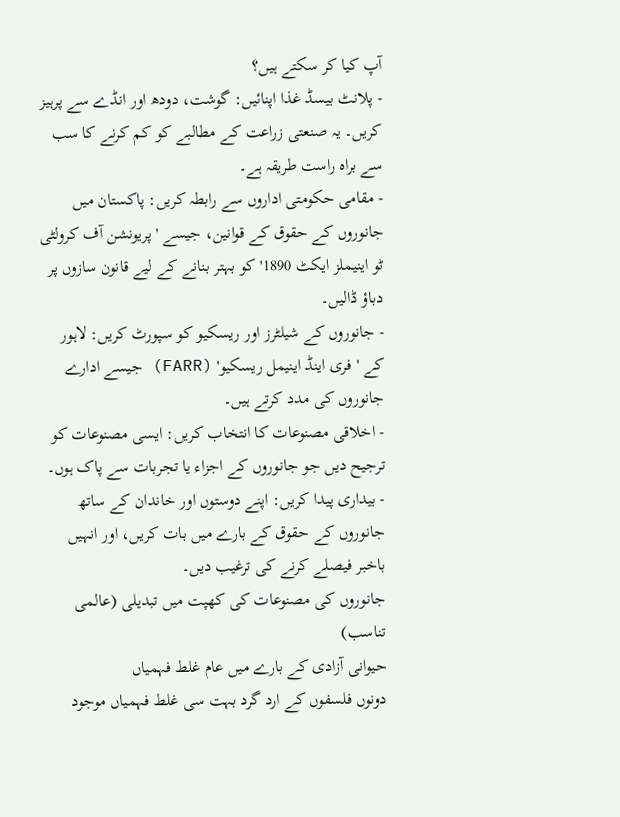آپ کیا کر سکتے ہیں؟
- پلانٹ بیسڈ غذا اپنائیں: گوشت، دودھ اور انڈے سے پرہیز کریں۔ یہ صنعتی زراعت کے مطالبے کو کم کرنے کا سب سے براہ راست طریقہ ہے۔
- مقامی حکومتی اداروں سے رابطہ کریں: پاکستان میں جانوروں کے حقوق کے قوانین، جیسے 'پریونشن آف کرولٹی ٹو اینیملز ایکٹ 1890' کو بہتر بنانے کے لیے قانون سازوں پر دباؤ ڈالیں۔
- جانوروں کے شیلٹرز اور ریسکیو کو سپورٹ کریں: لاہور کے 'فری اینڈ اینیمل ریسکیو' (FARR) جیسے ادارے جانوروں کی مدد کرتے ہیں۔
- اخلاقی مصنوعات کا انتخاب کریں: ایسی مصنوعات کو ترجیح دیں جو جانوروں کے اجزاء یا تجربات سے پاک ہوں۔
- بیداری پیدا کریں: اپنے دوستوں اور خاندان کے ساتھ جانوروں کے حقوق کے بارے میں بات کریں، اور انہیں باخبر فیصلے کرنے کی ترغیب دیں۔
جانوروں کی مصنوعات کی کھپت میں تبدیلی (عالمی تناسب)
حیوانی آزادی کے بارے میں عام غلط فہمیاں
دونوں فلسفوں کے ارد گرد بہت سی غلط فہمیاں موجود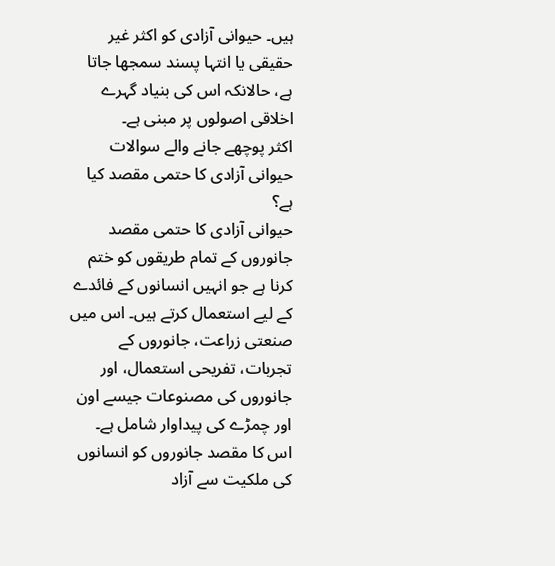ہیں۔ حیوانی آزادی کو اکثر غیر حقیقی یا انتہا پسند سمجھا جاتا ہے، حالانکہ اس کی بنیاد گہرے اخلاقی اصولوں پر مبنی ہے۔
اکثر پوچھے جانے والے سوالات
حیوانی آزادی کا حتمی مقصد کیا ہے؟
حیوانی آزادی کا حتمی مقصد جانوروں کے تمام طریقوں کو ختم کرنا ہے جو انہیں انسانوں کے فائدے کے لیے استعمال کرتے ہیں۔ اس میں صنعتی زراعت، جانوروں کے تجربات، تفریحی استعمال، اور جانوروں کی مصنوعات جیسے اون اور چمڑے کی پیداوار شامل ہے۔ اس کا مقصد جانوروں کو انسانوں کی ملکیت سے آزاد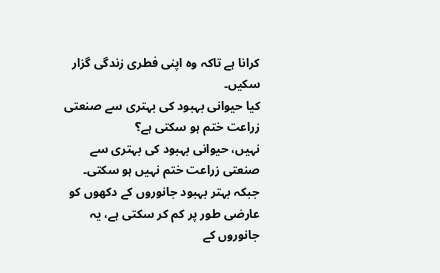کرانا ہے تاکہ وہ اپنی فطری زندگی گزار سکیں۔
کیا حیوانی بہبود کی بہتری سے صنعتی زراعت ختم ہو سکتی ہے؟
نہیں، حیوانی بہبود کی بہتری سے صنعتی زراعت ختم نہیں ہو سکتی۔ جبکہ بہتر بہبود جانوروں کے دکھوں کو عارضی طور پر کم کر سکتی ہے، یہ جانوروں کے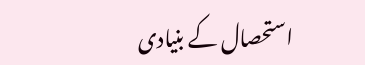استحصال کے بنیادی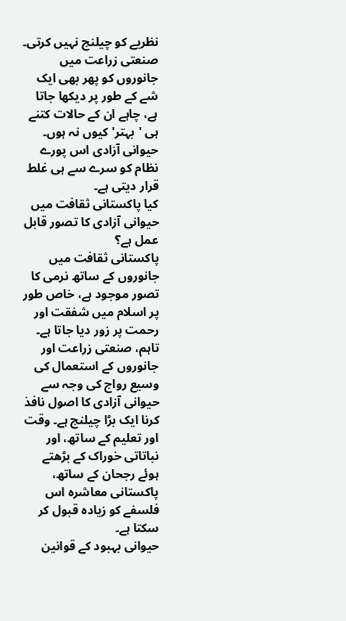نظریے کو چیلنج نہیں کرتی۔ صنعتی زراعت میں جانوروں کو پھر بھی ایک شے کے طور پر دیکھا جاتا ہے، چاہے ان کے حالات کتنے ہی 'بہتر' کیوں نہ ہوں۔ حیوانی آزادی اس پورے نظام کو سرے سے ہی غلط قرار دیتی ہے۔
کیا پاکستانی ثقافت میں حیوانی آزادی کا تصور قابل عمل ہے؟
پاکستانی ثقافت میں جانوروں کے ساتھ نرمی کا تصور موجود ہے، خاص طور پر اسلام میں شفقت اور رحمت پر زور دیا جاتا ہے۔ تاہم، صنعتی زراعت اور جانوروں کے استعمال کی وسیع رواج کی وجہ سے حیوانی آزادی کا اصول نافذ کرنا ایک بڑا چیلنج ہے۔ وقت اور تعلیم کے ساتھ، اور نباتاتی خوراک کے بڑھتے ہوئے رجحان کے ساتھ، پاکستانی معاشرہ اس فلسفے کو زیادہ قبول کر سکتا ہے۔
حیوانی بہبود کے قوانین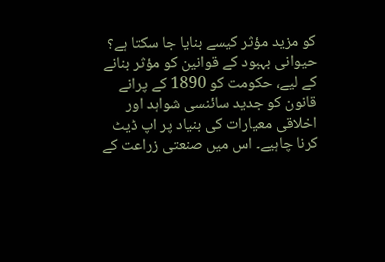کو مزید مؤثر کیسے بنایا جا سکتا ہے؟
حیوانی بہبود کے قوانین کو مؤثر بنانے کے لیے، حکومت کو 1890 کے پرانے قانون کو جدید سائنسی شواہد اور اخلاقی معیارات کی بنیاد پر اپ ڈیٹ کرنا چاہیے۔ اس میں صنعتی زراعت کے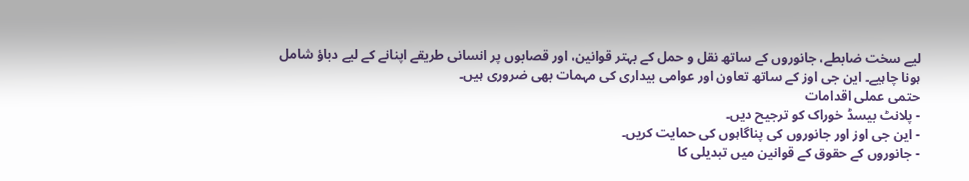لیے سخت ضابطے، جانوروں کے ساتھ نقل و حمل کے بہتر قوانین، اور قصابوں پر انسانی طریقے اپنانے کے لیے دباؤ شامل ہونا چاہیے۔ این جی اوز کے ساتھ تعاون اور عوامی بیداری کی مہمات بھی ضروری ہیں۔
حتمی عملی اقدامات
- پلانٹ بیسڈ خوراک کو ترجیح دیں۔
- این جی اوز اور جانوروں کی پناگاہوں کی حمایت کریں۔
- جانوروں کے حقوق کے قوانین میں تبدیلی کا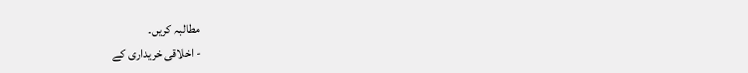مطالبہ کریں۔
- اخلاقی خریداری کے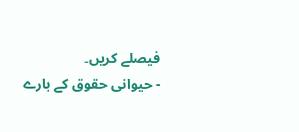فیصلے کریں۔
- حیوانی حقوق کے بارے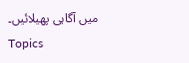میں آگاہی پھیلائیں۔
Topics